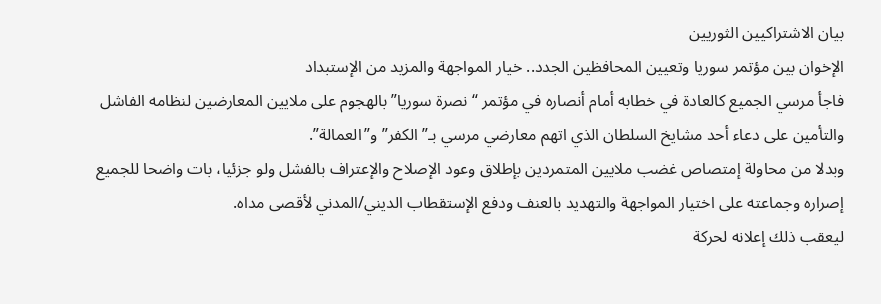بيان الاشتراكيين الثوريين
الإخوان بين مؤتمر سوريا وتعيين المحافظين الجدد.. خيار المواجهة والمزيد من الإستبداد
فاجأ مرسي الجميع كالعادة في خطابه أمام أنصاره في مؤتمر “نصرة سوريا” بالهجوم على ملايين المعارضين لنظامه الفاشل والتأمين على دعاء أحد مشايخ السلطان الذي اتهم معارضي مرسي بـ”الكفر” و”العمالة”.
وبدلا من محاولة إمتصاص غضب ملايين المتمردين بإطلاق وعود الإصلاح والإعتراف بالفشل ولو جزئيا، بات واضحا للجميع إصراره وجماعته على اختيار المواجهة والتهديد بالعنف ودفع الإستقطاب الديني/المدني لأقصى مداه.
ليعقب ذلك إعلانه لحركة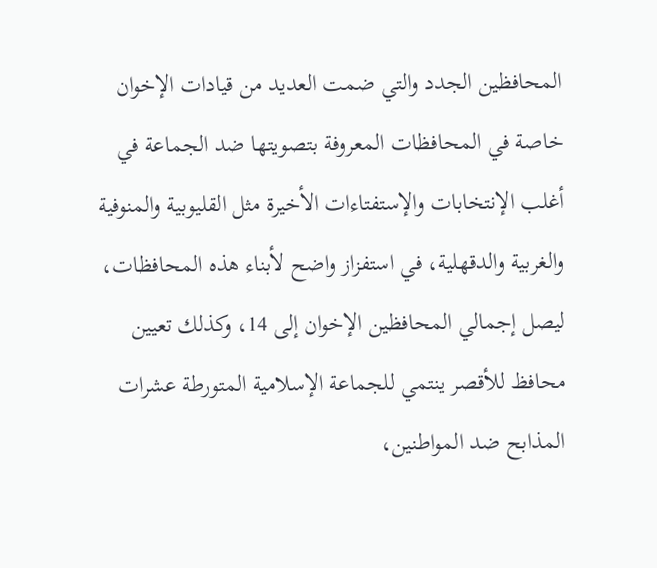المحافظين الجدد والتي ضمت العديد من قيادات الإخوان خاصة في المحافظات المعروفة بتصويتها ضد الجماعة في أغلب الإنتخابات والإستفتاءات الأخيرة مثل القليوبية والمنوفية والغربية والدقهلية، في استفزاز واضح لأبناء هذه المحافظات، ليصل إجمالي المحافظين الإخوان إلى 14، وكذلك تعيين محافظ للأقصر ينتمي للجماعة الإسلامية المتورطة عشرات المذابح ضد المواطنين،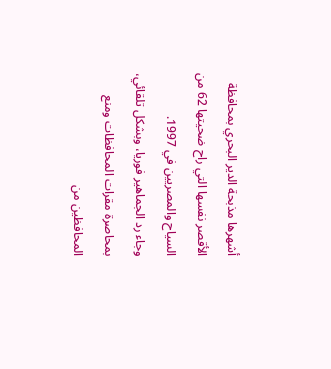أشهرها مذبحة الدير البحري بمحافظة الأقصر نفسها التي راح ضحيتها 62 من السياح والمصريين في 1997.
وجاء رد الجماهير فوريا، وبشكل تلقائي، بمحاصرة مقرات المحافظات ومنع المحافظين من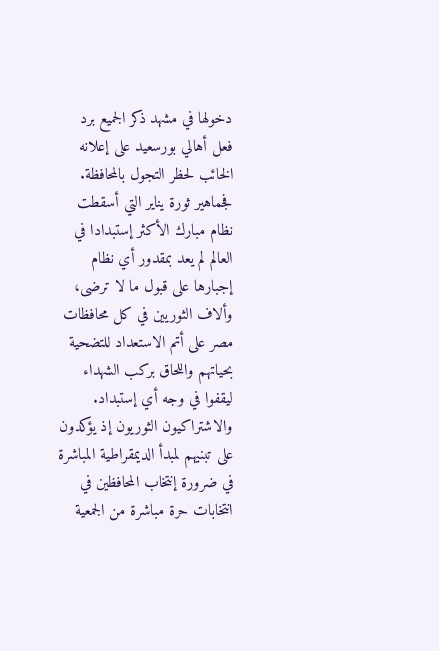دخولها في مشهد ذكر الجميع برد فعل أهالي بورسعيد على إعلانه الخائب لحظر التجول بالمحافظة. فجماهير ثورة يناير التي أسقطت نظام مبارك الأكثر إستبدادا في العالم لم يعد بمقدور أي نظام إجبارها على قبول ما لا ترضى، وألاف الثوريين في كل محافظات مصر على أتم الاستعداد للتضحية بحياتهم واللحاق بركب الشهداء ليقفوا في وجه أي إستبداد.
والاشتراكيون الثوريون إذ يؤكدون على تبنيهم لمبدأ الديمقراطية المباشرة في ضرورة إنتخاب المحافظين في انتخابات حرة مباشرة من الجمعية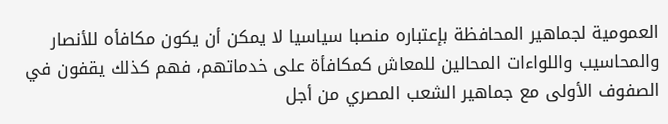العمومية لجماهير المحافظة بإعتباره منصبا سياسيا لا يمكن أن يكون مكافأه للأنصار والمحاسيب واللواءات المحالين للمعاش كمكافأة على خدماتهم، فهم كذلك يقفون في الصفوف الأولى مع جماهير الشعب المصري من أجل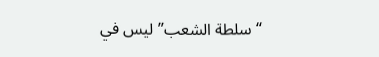“سلطة الشعب” ليس في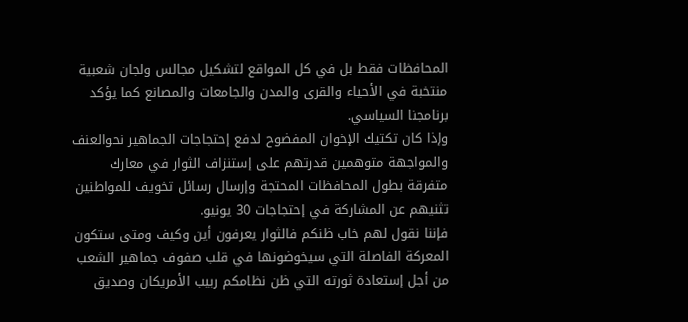المحافظات فقط بل في كل المواقع لتشكيل مجالس ولجان شعبية منتخبة في الأحياء والقرى والمدن والجامعات والمصانع كما يؤكد برنامجنا السياسي.
وإذا كان تكتيك الإخوان المفضوح لدفع إحتجاجات الجماهير نحوالعنف والمواجهة متوهمين قدرتهم على إستنزاف الثوار في معارك متفرقة بطول المحافظات المحتجة وإرسال رسائل تخويف للمواطنين تثنيهم عن المشاركة في إحتجاجات 30 يونيو.
فإننا نقول لهم خاب ظنكم فالثوار يعرفون أين وكيف ومتى ستكون المعركة الفاصلة التي سيخوضونها في قلب صفوف جماهير الشعب من أجل إستعادة ثورته التي ظن نظامكم ربيب الأمريكان وصديق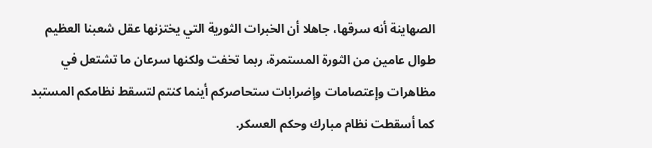الصهاينة أنه سرقها، جاهلا أن الخبرات الثورية التي يختزنها عقل شعبنا العظيم طوال عامين من الثورة المستمرة، ربما تخفت ولكنها سرعان ما تشتعل في مظاهرات وإعتصامات وإضرابات ستحاصركم أينما كنتم لتسقط نظامكم المستبد كما أسقطت نظام مبارك وحكم العسكر.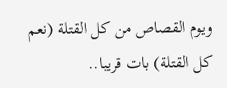ويوم القصاص من كل القتلة (نعم كل القتلة) بات قريبا..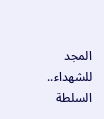المجد للشهداء.. السلطة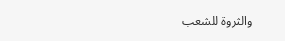والثروة للشعب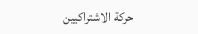حركة الاشتراكيين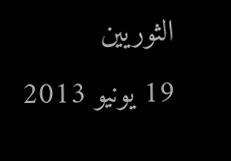الثوريين
19 يونيو 2013